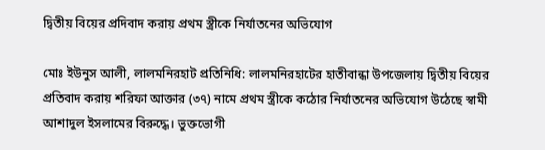দ্বিতীয় বিয়ের প্রদিবাদ করায় প্রথম স্ত্রীকে নির্যাতনের অভিযোগ

মোঃ ইউনুস আলী, লালমনিরহাট প্রতিনিধি: লালমনিরহাটের হাতীবান্ধা উপজেলায় দ্বিতীয় বিয়ের প্রতিবাদ করায় শরিফা আক্তার (৩৭) নামে প্রথম স্ত্রীকে কঠোর নির্যাতনের অভিযোগ উঠেছে স্বামী আশাদুল ইসলামের বিরুদ্ধে। ভুক্তভোগী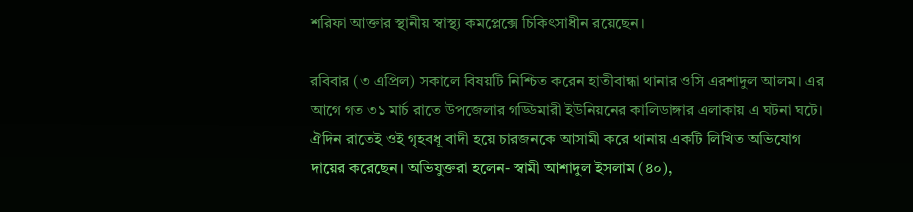শরিফা আক্তার স্থানীয় স্বাস্থ্য কমপ্লেক্সে চিকিৎসাধীন রয়েছেন।

রবিবার (৩ এপ্রিল) সকালে বিষয়টি নিশ্চিত করেন হাতীবান্ধা থানার ওসি এরশাদুল আলম। এর আগে গত ৩১ মার্চ রাতে উপজেলার গড্ডিমারী ইউনিয়নের কালিডাঙ্গার এলাকায় এ ঘটনা ঘটে। ঐদিন রাতেই ওই গৃহবধূ বাদী হয়ে চারজনকে আসামী করে থানায় একটি লিখিত অভিযোগ দায়ের করেছেন। অভিযুক্তরা হলেন- স্বামী আশাদুল ইসলাম (৪০),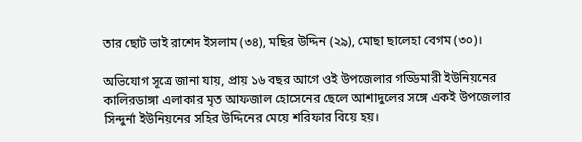তার ছোট ভাই রাশেদ ইসলাম (৩৪), মছির উদ্দিন (২৯), মোছা ছালেহা বেগম (৩০)।

অভিযোগ সূত্রে জানা যায়, প্রায় ১৬ বছর আগে ওই উপজেলার গড্ডিমারী ইউনিয়নের কালিরডাঙ্গা এলাকার মৃত আফজাল হোসেনের ছেলে আশাদুলের সঙ্গে একই উপজেলার সিন্দুর্না ইউনিয়নের সহির উদ্দিনের মেয়ে শরিফার বিয়ে হয়।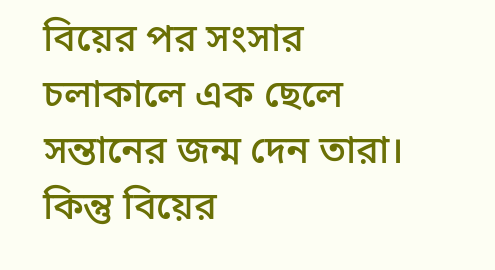বিয়ের পর সংসার চলাকালে এক ছেলে সন্তানের জন্ম দেন তারা। কিন্তু বিয়ের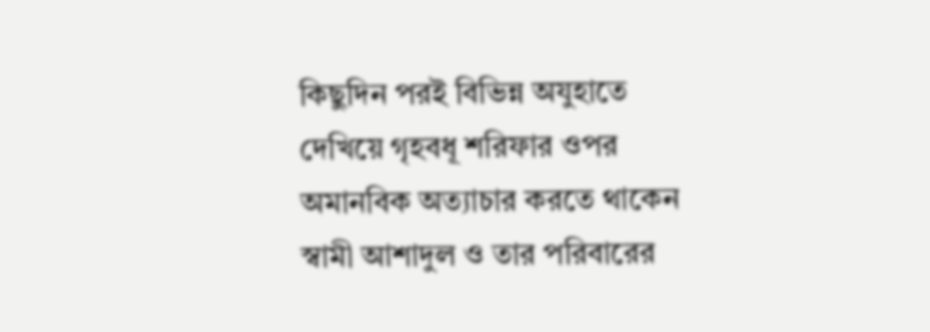কিছুদিন পরই বিভিন্ন অযুহাতে দেখিয়ে গৃহবধূ শরিফার ওপর অমানবিক অত্যাচার করতে থাকেন স্বামী আশাদুল ও তার পরিবারের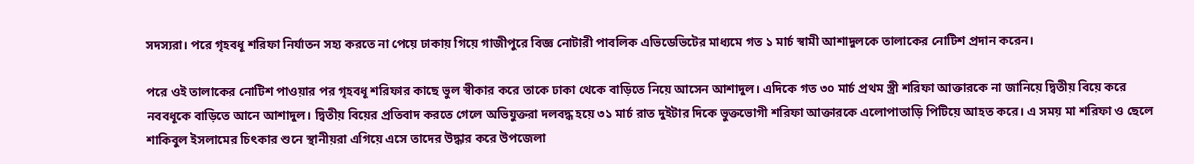সদস্যরা। পরে গৃহবধূ শরিফা নির্যাতন সহ্য করতে না পেয়ে ঢাকায় গিয়ে গাজীপুরে বিজ্ঞ নোটারী পাবলিক এভিডেভিটের মাধ্যমে গত ১ মার্চ স্বামী আশাদুলকে তালাকের নোটিশ প্রদান করেন।

পরে ওই তালাকের নোটিশ পাওয়ার পর গৃহবধূ শরিফার কাছে ভুল স্বীকার করে তাকে ঢাকা থেকে বাড়িতে নিয়ে আসেন আশাদুল। এদিকে গত ৩০ মার্চ প্রথম স্ত্রী শরিফা আক্তারকে না জানিয়ে দ্বিতীয় বিয়ে করে নববধূকে বাড়িতে আনে আশাদুল। দ্বিতীয় বিয়ের প্রতিবাদ করতে গেলে অভিযুক্তরা দলবদ্ধ হয়ে ৩১ মার্চ রাত দুইটার দিকে ভুক্তভোগী শরিফা আক্তারকে এলোপাতাড়ি পিটিয়ে আহত করে। এ সময় মা শরিফা ও ছেলে শাকিবুল ইসলামের চিৎকার শুনে স্থানীয়রা এগিয়ে এসে তাদের উদ্ধার করে উপজেলা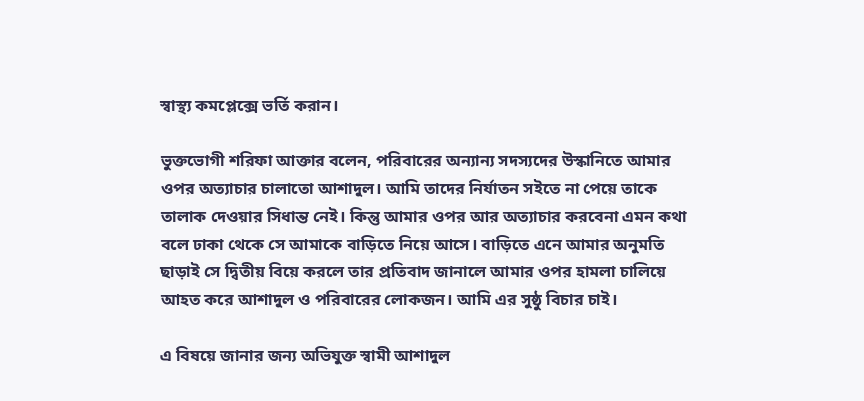স্বাস্থ্য কমপ্লেক্সে ভর্তি করান।

ভুক্তভোগী শরিফা আক্তার বলেন, পরিবারের অন্যান্য সদস্যদের উস্কানিতে আমার ওপর অত্যাচার চালাতো আশাদুল। আমি তাদের নির্যাতন সইতে না পেয়ে তাকে তালাক দেওয়ার সিধান্ত নেই। কিন্তু আমার ওপর আর অত্যাচার করবেনা এমন কথা বলে ঢাকা থেকে সে আমাকে বাড়িতে নিয়ে আসে। বাড়িতে এনে আমার অনুমতি ছাড়াই সে দ্বিতীয় বিয়ে করলে তার প্রতিবাদ জানালে আমার ওপর হামলা চালিয়ে আহত করে আশাদুল ও পরিবারের লোকজন। আমি এর সুষ্ঠু বিচার চাই।

এ বিষয়ে জানার জন্য অভিযুক্ত স্বামী আশাদুল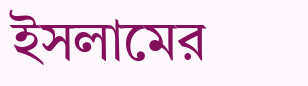ইসলামের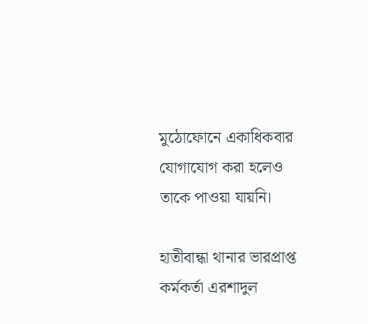মুঠোফোনে একাধিকবার যোগাযোগ করা হলেও তাকে পাওয়া যায়নি।

হাতীবান্ধা থানার ভারপ্রাপ্ত কর্মকর্তা এরশাদুল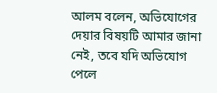আলম বলেন, অভিযোগের দেয়ার বিষয়টি আমার জানা নেই, তবে যদি অভিযোগ পেলে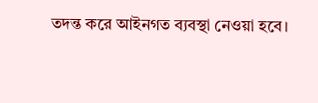তদন্ত করে আইনগত ব্যবস্থা নেওয়া হবে।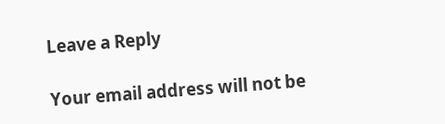Leave a Reply

Your email address will not be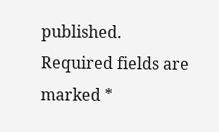published. Required fields are marked *